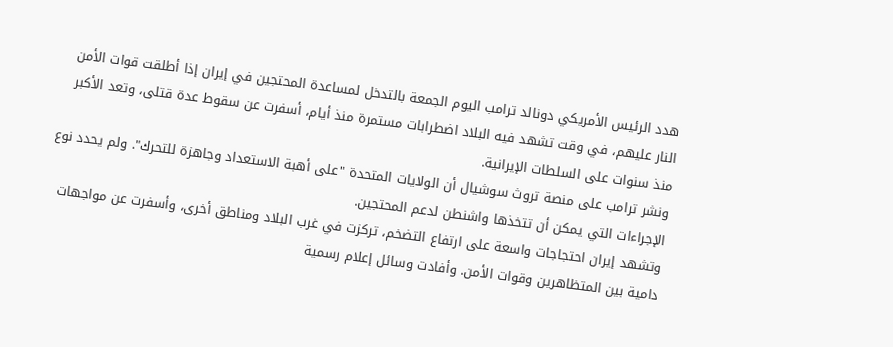هدد الرئيس الأمريكي دونالد ترامب اليوم الجمعة بالتدخل لمساعدة المحتجين في إيران إذا أطلقت قوات الأمن النار عليهم، في وقت تشهد فيه البلاد اضطرابات مستمرة منذ أيام، أسفرت عن سقوط عدة قتلى، وتعد الأكبر منذ سنوات على السلطات الإيرانية.
ونشر ترامب على منصة تروث سوشيال أن الولايات المتحدة "على أهبة الاستعداد وجاهزة للتحرك". ولم يحدد نوع الإجراءات التي يمكن أن تتخذها واشنطن لدعم المحتجين.
وتشهد إيران احتجاجات واسعة على ارتفاع التضخم، تركزت في غرب البلاد ومناطق أخرى، وأسفرت عن مواجهات دامية بين المتظاهرين وقوات الأمن. وأفادت وسائل إعلام رسمية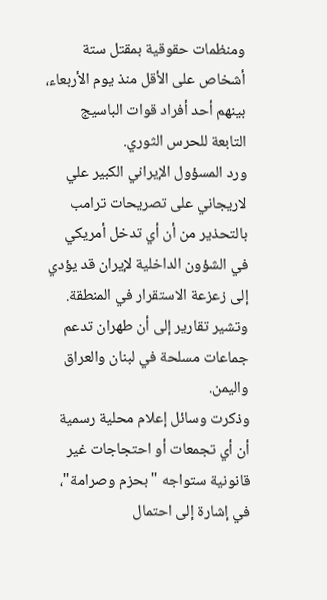ومنظمات حقوقية بمقتل ستة أشخاص على الأقل منذ يوم الأربعاء، بينهم أحد أفراد قوات الباسيج التابعة للحرس الثوري.
ورد المسؤول الإيراني الكبير علي لاريجاني على تصريحات ترامب بالتحذير من أن أي تدخل أمريكي في الشؤون الداخلية لإيران قد يؤدي إلى زعزعة الاستقرار في المنطقة. وتشير تقارير إلى أن طهران تدعم جماعات مسلحة في لبنان والعراق واليمن.
وذكرت وسائل إعلام محلية رسمية أن أي تجمعات أو احتجاجات غير قانونية ستواجه "بحزم وصرامة"، في إشارة إلى احتمال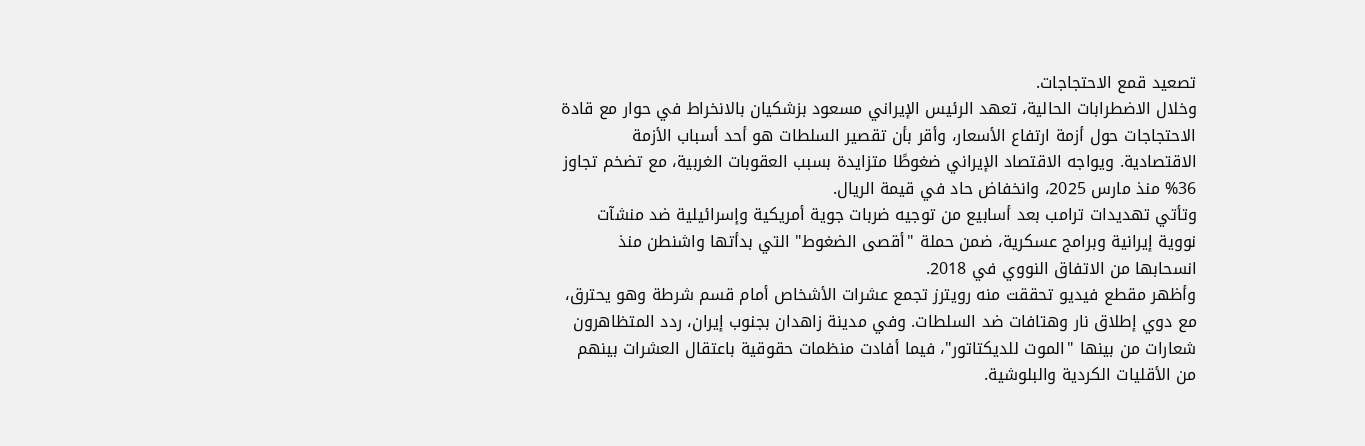تصعيد قمع الاحتجاجات.
وخلال الاضطرابات الحالية، تعهد الرئيس الإيراني مسعود بزشكيان بالانخراط في حوار مع قادة الاحتجاجات حول أزمة ارتفاع الأسعار، وأقر بأن تقصير السلطات هو أحد أسباب الأزمة الاقتصادية. ويواجه الاقتصاد الإيراني ضغوطًا متزايدة بسبب العقوبات الغربية، مع تضخم تجاوز 36% منذ مارس 2025، وانخفاض حاد في قيمة الريال.
وتأتي تهديدات ترامب بعد أسابيع من توجيه ضربات جوية أمريكية وإسرائيلية ضد منشآت نووية إيرانية وبرامج عسكرية، ضمن حملة "أقصى الضغوط" التي بدأتها واشنطن منذ انسحابها من الاتفاق النووي في 2018.
وأظهر مقطع فيديو تحققت منه رويترز تجمع عشرات الأشخاص أمام قسم شرطة وهو يحترق، مع دوي إطلاق نار وهتافات ضد السلطات. وفي مدينة زاهدان بجنوب إيران، ردد المتظاهرون شعارات من بينها "الموت للديكتاتور"، فيما أفادت منظمات حقوقية باعتقال العشرات بينهم من الأقليات الكردية والبلوشية.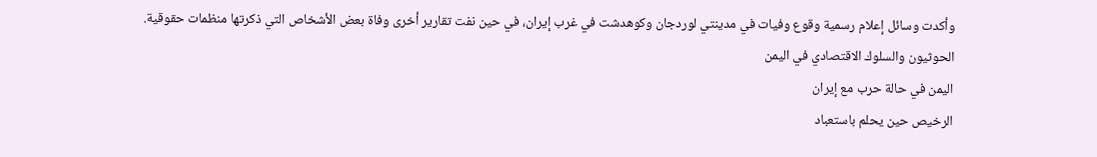وأكدت وسائل إعلام رسمية وقوع وفيات في مدينتي لوردجان وكوهدشت في غرب إيران، في حين نفت تقارير أخرى وفاة بعض الأشخاص التي ذكرتها منظمات حقوقية.
الحوثيون والسلوك الاقتصادي في اليمن
اليمن في حالة حرب مع إيران
الرخيص حين يحلم باستعباد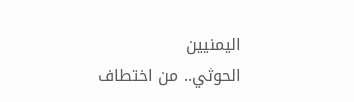اليمنيين
الحوثي.. من اختطاف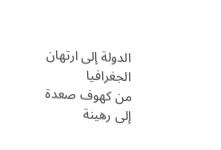الدولة إلى ارتهان الجغرافيا
من كهوف صعدة إلى رهينة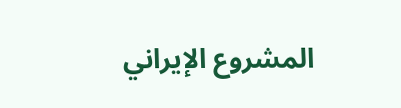المشروع الإيراني